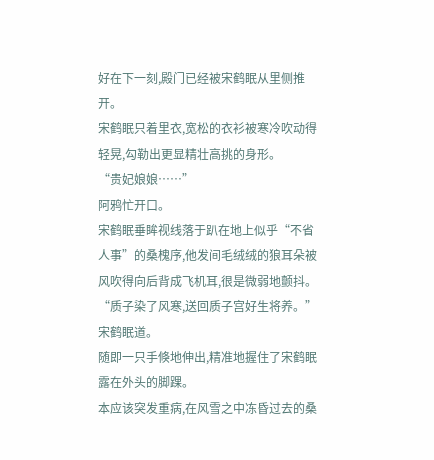好在下一刻,殿门已经被宋鹤眠从里侧推开。
宋鹤眠只着里衣,宽松的衣衫被寒冷吹动得轻晃,勾勒出更显精壮高挑的身形。
“贵妃娘娘……”
阿鸦忙开口。
宋鹤眠垂眸视线落于趴在地上似乎“不省人事”的桑槐序,他发间毛绒绒的狼耳朵被风吹得向后背成飞机耳,很是微弱地颤抖。
“质子染了风寒,送回质子宫好生将养。”宋鹤眠道。
随即一只手倏地伸出,精准地握住了宋鹤眠露在外头的脚踝。
本应该突发重病,在风雪之中冻昏过去的桑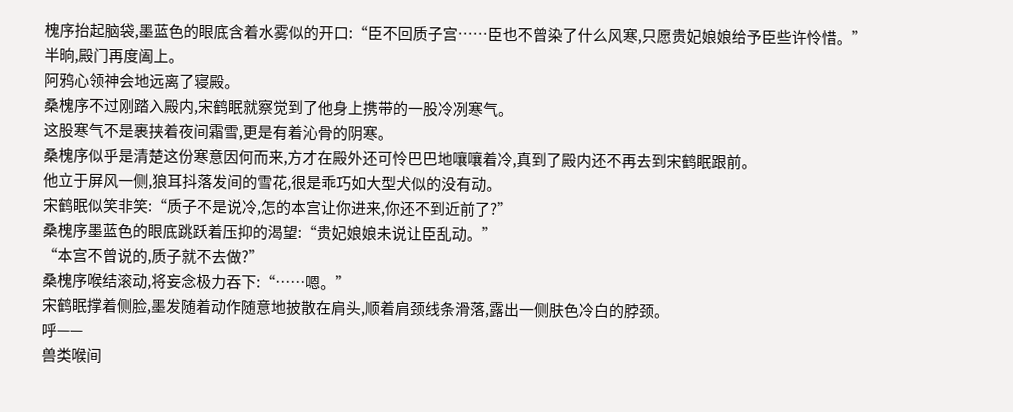槐序抬起脑袋,墨蓝色的眼底含着水雾似的开口:“臣不回质子宫……臣也不曾染了什么风寒,只愿贵妃娘娘给予臣些许怜惜。”
半晌,殿门再度阖上。
阿鸦心领神会地远离了寝殿。
桑槐序不过刚踏入殿内,宋鹤眠就察觉到了他身上携带的一股冷冽寒气。
这股寒气不是裹挟着夜间霜雪,更是有着沁骨的阴寒。
桑槐序似乎是清楚这份寒意因何而来,方才在殿外还可怜巴巴地嚷嚷着冷,真到了殿内还不再去到宋鹤眠跟前。
他立于屏风一侧,狼耳抖落发间的雪花,很是乖巧如大型犬似的没有动。
宋鹤眠似笑非笑:“质子不是说冷,怎的本宫让你进来,你还不到近前了?”
桑槐序墨蓝色的眼底跳跃着压抑的渴望:“贵妃娘娘未说让臣乱动。”
“本宫不曾说的,质子就不去做?”
桑槐序喉结滚动,将妄念极力吞下:“……嗯。”
宋鹤眠撑着侧脸,墨发随着动作随意地披散在肩头,顺着肩颈线条滑落,露出一侧肤色冷白的脖颈。
呼——
兽类喉间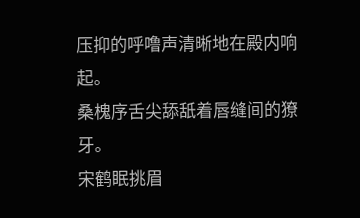压抑的呼噜声清晰地在殿内响起。
桑槐序舌尖舔舐着唇缝间的獠牙。
宋鹤眠挑眉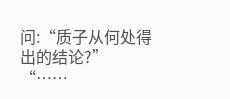问:“质子从何处得出的结论?”
“……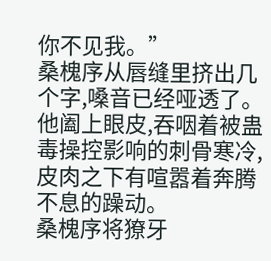你不见我。”
桑槐序从唇缝里挤出几个字,嗓音已经哑透了。
他阖上眼皮,吞咽着被蛊毒操控影响的刺骨寒冷,皮肉之下有喧嚣着奔腾不息的躁动。
桑槐序将獠牙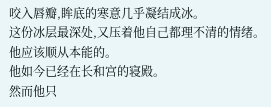咬入唇瓣,眸底的寒意几乎凝结成冰。
这份冰层最深处,又压着他自己都理不清的情绪。
他应该顺从本能的。
他如今已经在长和宫的寝殿。
然而他只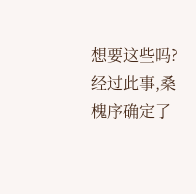想要这些吗?
经过此事,桑槐序确定了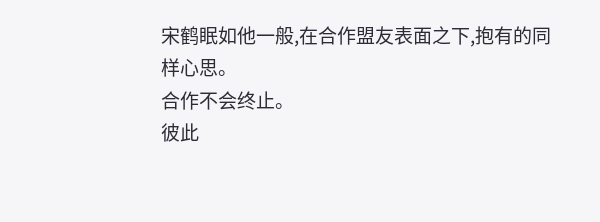宋鹤眠如他一般,在合作盟友表面之下,抱有的同样心思。
合作不会终止。
彼此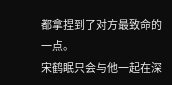都拿捏到了对方最致命的一点。
宋鹤眠只会与他一起在深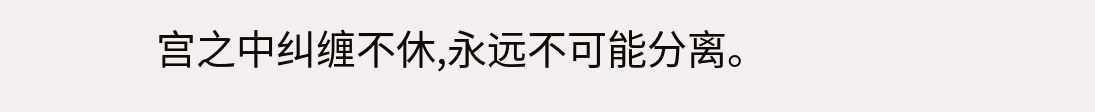宫之中纠缠不休,永远不可能分离。